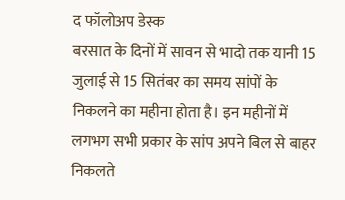द फॉलोअप डेस्क
बरसात के दिनों में सावन से भादो तक यानी 15 जुलाई से 15 सितंबर का समय सांपों के निकलने का महीना होता है। इन महीनों में लगभग सभी प्रकार के सांप अपने बिल से बाहर निकलते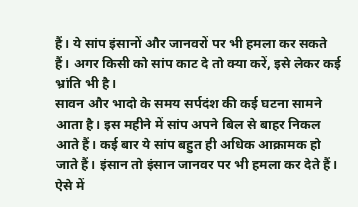हैं। ये सांप इंसानों और जानवरों पर भी हमला कर सकते हैं। अगर किसी को सांप काट दे तो क्या करें, इसे लेकर कई भ्रांति भी है।
सावन और भादो के समय सर्पदंश की कई घटना सामने आता है। इस महीने में सांप अपने बिल से बाहर निकल आते हैं। कई बार ये सांप बहुत ही अधिक आक्रामक हो जाते हैं। इंसान तो इंसान जानवर पर भी हमला कर देते हैं। ऐसे में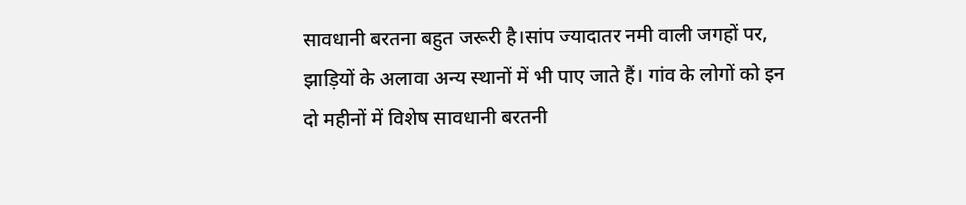सावधानी बरतना बहुत जरूरी है।सांप ज्यादातर नमी वाली जगहों पर, झाड़ियों के अलावा अन्य स्थानों में भी पाए जाते हैं। गांव के लोगों को इन दो महीनों में विशेष सावधानी बरतनी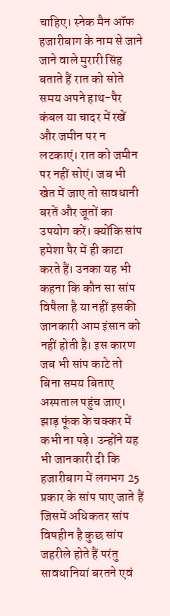चाहिए। स्नेक मैन ऑफ हजारीबाग के नाम से जाने जाने वाले मुरारी सिंह बताते हैं रात को सोते समय अपने हाथ-पैर कंबल या चादर में रखें और जमीन पर न लटकाएं। रात को जमीन पर नहीं सोएं। जब भी खेत में जाए तो सावधानी बरतें और जूतों का उपयोग करें। क्योंकि सांप हमेशा पैर में ही काटा करते हैं। उनका यह भी कहना कि कौन सा सांप विषैला है या नहीं इसकी जानकारी आम इंसान को नहीं होती है। इस कारण जब भी सांप काटे तो बिना समय बिताए अस्पताल पहुंच जाए। झाड़ फूंक के चक्कर में कभी ना पड़े। उन्होंने यह भी जानकारी दी कि हजारीबाग में लगभग 25 प्रकार के सांप पाए जाते हैं जिसमें अधिकतर सांप विषहीन है कुछ सांप जहरीले होते हैं परंतु सावधानियां बरतने एवं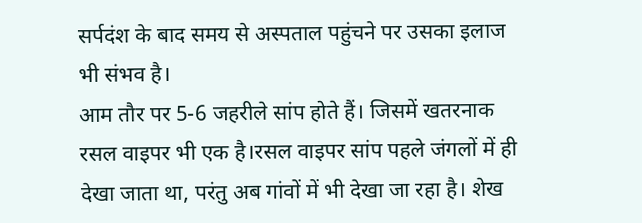सर्पदंश के बाद समय से अस्पताल पहुंचने पर उसका इलाज भी संभव है।
आम तौर पर 5-6 जहरीले सांप होते हैं। जिसमें खतरनाक रसल वाइपर भी एक है।रसल वाइपर सांप पहले जंगलों में ही देखा जाता था, परंतु अब गांवों में भी देखा जा रहा है। शेख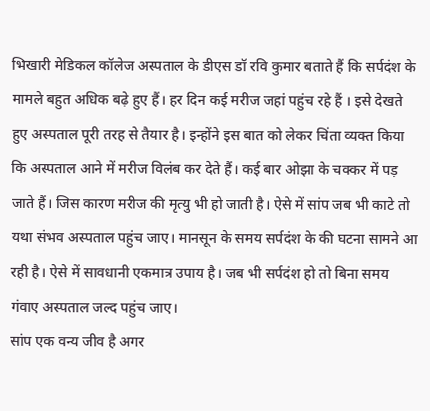भिखारी मेडिकल कॉलेज अस्पताल के डीएस डॉ रवि कुमार बताते हैं कि सर्पदंश के मामले बहुत अधिक बढ़े हुए हैं। हर दिन कई मरीज जहां पहुंच रहे हैं । इसे देखते हुए अस्पताल पूरी तरह से तैयार है। इन्होंने इस बात को लेकर चिंता व्यक्त किया कि अस्पताल आने में मरीज विलंब कर देते हैं। कई बार ओझा के चक्कर में पड़ जाते हैं। जिस कारण मरीज की मृत्यु भी हो जाती है। ऐसे में सांप जब भी काटे तो यथा संभव अस्पताल पहुंच जाए। मानसून के समय सर्पदंश के की घटना सामने आ रही है। ऐसे में सावधानी एकमात्र उपाय है। जब भी सर्पदंश हो तो बिना समय गंवाए अस्पताल जल्द पहुंच जाए।
सांप एक वन्य जीव है अगर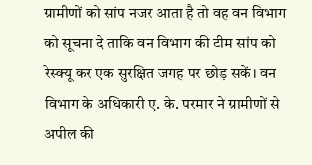ग्रामीणों को सांप नजर आता है तो वह वन विभाग को सूचना दे ताकि वन विभाग की टीम सांप को रेस्क्यू कर एक सुरक्षित जगह पर छोड़ सकें। वन विभाग के अधिकारी ए. के. परमार ने ग्रामीणों से अपील की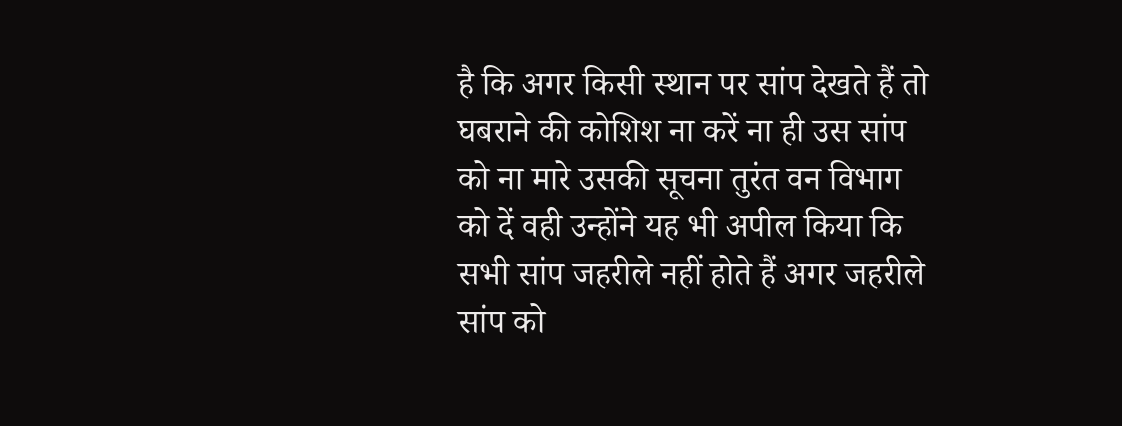है कि अगर किसी स्थान पर सांप देखते हैं तो घबराने की कोशिश ना करें ना ही उस सांप को ना मारे उसकी सूचना तुरंत वन विभाग को दें वही उन्होंने यह भी अपील किया कि सभी सांप जहरीले नहीं होते हैं अगर जहरीले सांप को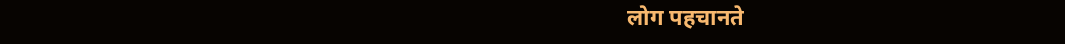लोग पहचानते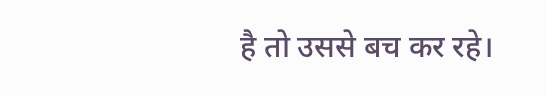है तो उससे बच कर रहे।